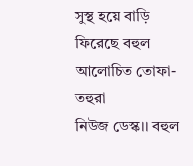সুস্থ হয়ে বাড়ি ফিরেছে বহুল আলোচিত তোফা-তহুরা
নিউজ ডেস্ক।। বহুল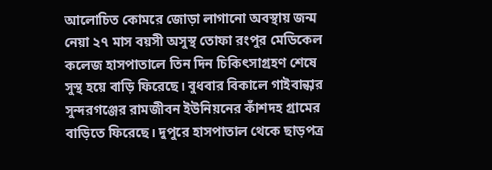আলোচিত কোমরে জোড়া লাগানো অবস্থায় জন্ম নেয়া ২৭ মাস বয়সী অসুস্থ তোফা রংপুর মেডিকেল কলেজ হাসপাতালে তিন দিন চিকিৎসাগ্রহণ শেষে সুস্থ হয়ে বাড়ি ফিরেছে। বুধবার বিকালে গাইবান্ধার সুন্দরগঞ্জের রামজীবন ইউনিয়নের কাঁশদহ গ্রামের বাড়িতে ফিরেছে। দুপুরে হাসপাতাল থেকে ছাড়পত্র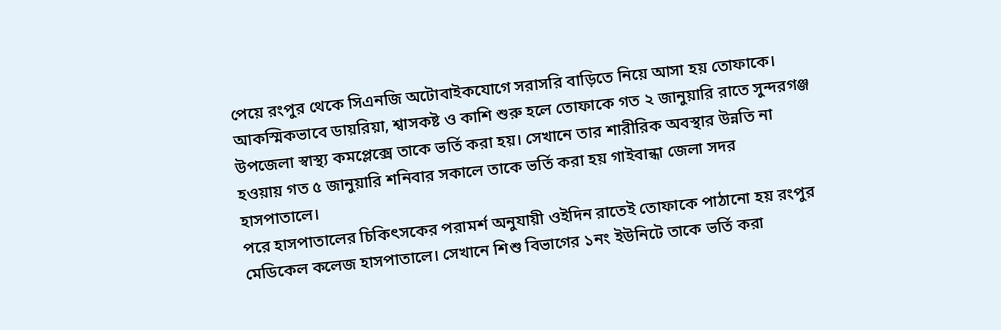পেয়ে রংপুর থেকে সিএনজি অটোবাইকযোগে সরাসরি বাড়িতে নিয়ে আসা হয় তোফাকে। আকস্মিকভাবে ডায়রিয়া, শ্বাসকষ্ট ও কাশি শুরু হলে তোফাকে গত ২ জানুয়ারি রাতে সুন্দরগঞ্জ উপজেলা স্বাস্থ্য কমপ্লেক্সে তাকে ভর্তি করা হয়। সেখানে তার শারীরিক অবস্থার উন্নতি না হওয়ায় গত ৫ জানুয়ারি শনিবার সকালে তাকে ভর্তি করা হয় গাইবান্ধা জেলা সদর হাসপাতালে।
পরে হাসপাতালের চিকিৎসকের পরামর্শ অনুযায়ী ওইদিন রাতেই তোফাকে পাঠানো হয় রংপুর মেডিকেল কলেজ হাসপাতালে। সেখানে শিশু বিভাগের ১নং ইউনিটে তাকে ভর্তি করা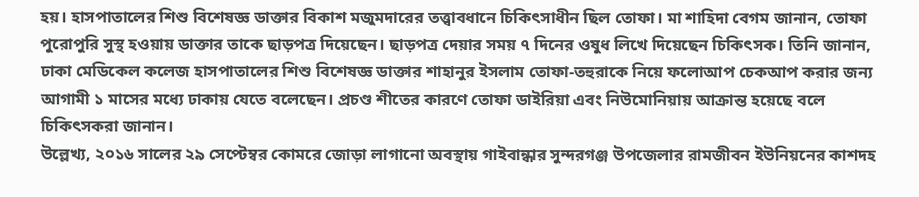হয়। হাসপাতালের শিশু বিশেষজ্ঞ ডাক্তার বিকাশ মজুমদারের তত্ত্বাবধানে চিকিৎসাধীন ছিল তোফা। মা শাহিদা বেগম জানান, তোফা পুরোপুরি সুস্থ হওয়ায় ডাক্তার তাকে ছাড়পত্র দিয়েছেন। ছাড়পত্র দেয়ার সময় ৭ দিনের ওষুধ লিখে দিয়েছেন চিকিৎসক। তিনি জানান, ঢাকা মেডিকেল কলেজ হাসপাতালের শিশু বিশেষজ্ঞ ডাক্তার শাহানুর ইসলাম তোফা-তহুরাকে নিয়ে ফলোআপ চেকআপ করার জন্য আগামী ১ মাসের মধ্যে ঢাকায় যেতে বলেছেন। প্রচণ্ড শীতের কারণে তোফা ডাইরিয়া এবং নিউমোনিয়ায় আক্রান্ত হয়েছে বলে চিকিৎসকরা জানান।
উল্লেখ্য, ২০১৬ সালের ২৯ সেপ্টেম্বর কোমরে জোড়া লাগানো অবস্থায় গাইবান্ধার সুন্দরগঞ্জ উপজেলার রামজীবন ইউনিয়নের কাশদহ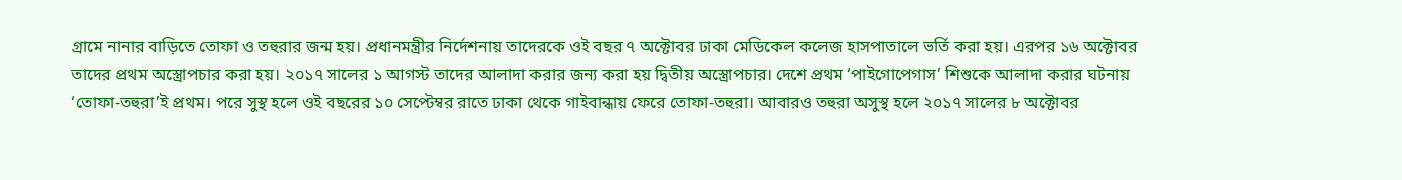গ্রামে নানার বাড়িতে তোফা ও তহুরার জন্ম হয়। প্রধানমন্ত্রীর নির্দেশনায় তাদেরকে ওই বছর ৭ অক্টোবর ঢাকা মেডিকেল কলেজ হাসপাতালে ভর্তি করা হয়। এরপর ১৬ অক্টোবর তাদের প্রথম অস্ত্রোপচার করা হয়। ২০১৭ সালের ১ আগস্ট তাদের আলাদা করার জন্য করা হয় দ্বিতীয় অস্ত্রোপচার। দেশে প্রথম ‘পাইগোপেগাস’ শিশুকে আলাদা করার ঘটনায় ‘তোফা-তহুরা’ই প্রথম। পরে সুস্থ হলে ওই বছরের ১০ সেপ্টেম্বর রাতে ঢাকা থেকে গাইবান্ধায় ফেরে তোফা-তহুরা। আবারও তহুরা অসুস্থ হলে ২০১৭ সালের ৮ অক্টোবর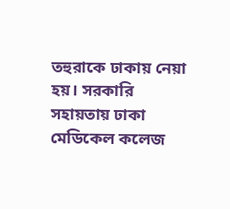তহুরাকে ঢাকায় নেয়া হয়। সরকারি সহায়তায় ঢাকা মেডিকেল কলেজ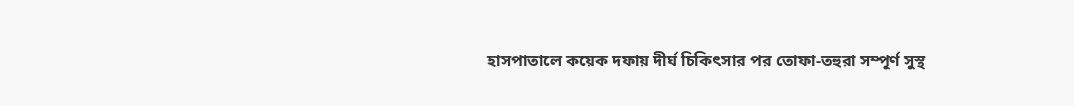হাসপাতালে কয়েক দফায় দীর্ঘ চিকিৎসার পর তোফা-তহুরা সম্পূর্ণ সুস্থ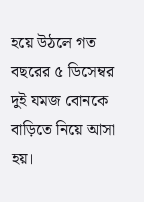হয়ে উঠলে গত বছরের ৫ ডিসেম্বর দুই যমজ বোনকে বাড়িতে নিয়ে আসা হয়।